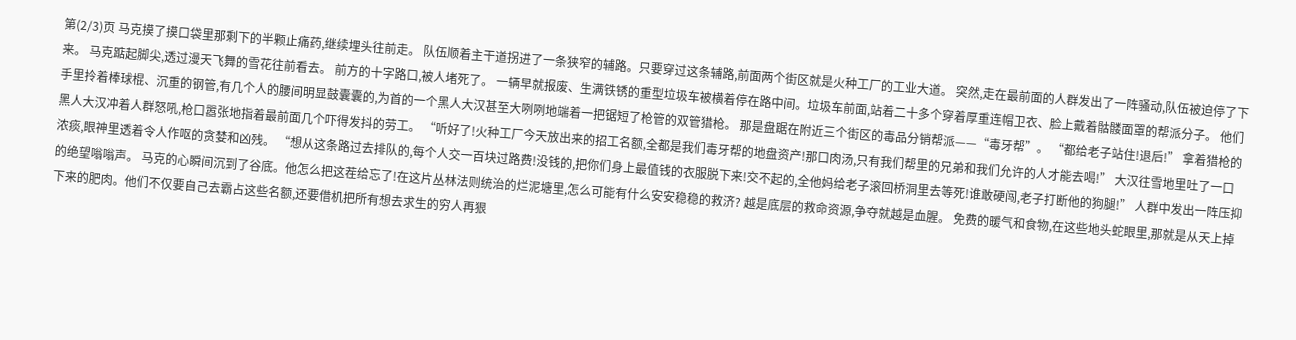第(2/3)页 马克摸了摸口袋里那剩下的半颗止痛药,继续埋头往前走。 队伍顺着主干道拐进了一条狭窄的辅路。只要穿过这条辅路,前面两个街区就是火种工厂的工业大道。 突然,走在最前面的人群发出了一阵骚动,队伍被迫停了下来。 马克踮起脚尖,透过漫天飞舞的雪花往前看去。 前方的十字路口,被人堵死了。 一辆早就报废、生满铁锈的重型垃圾车被横着停在路中间。垃圾车前面,站着二十多个穿着厚重连帽卫衣、脸上戴着骷髅面罩的帮派分子。 他们手里拎着棒球棍、沉重的钢管,有几个人的腰间明显鼓囊囊的,为首的一个黑人大汉甚至大咧咧地端着一把锯短了枪管的双管猎枪。 那是盘踞在附近三个街区的毒品分销帮派——“毒牙帮”。 “都给老子站住!退后!” 拿着猎枪的黑人大汉冲着人群怒吼,枪口嚣张地指着最前面几个吓得发抖的劳工。 “听好了!火种工厂今天放出来的招工名额,全都是我们毒牙帮的地盘资产!那口肉汤,只有我们帮里的兄弟和我们允许的人才能去喝!” 大汉往雪地里吐了一口浓痰,眼神里透着令人作呕的贪婪和凶残。 “想从这条路过去排队的,每个人交一百块过路费!没钱的,把你们身上最值钱的衣服脱下来!交不起的,全他妈给老子滚回桥洞里去等死!谁敢硬闯,老子打断他的狗腿!” 人群中发出一阵压抑的绝望嗡嗡声。 马克的心瞬间沉到了谷底。他怎么把这茬给忘了!在这片丛林法则统治的烂泥塘里,怎么可能有什么安安稳稳的救济? 越是底层的救命资源,争夺就越是血腥。 免费的暖气和食物,在这些地头蛇眼里,那就是从天上掉下来的肥肉。他们不仅要自己去霸占这些名额,还要借机把所有想去求生的穷人再狠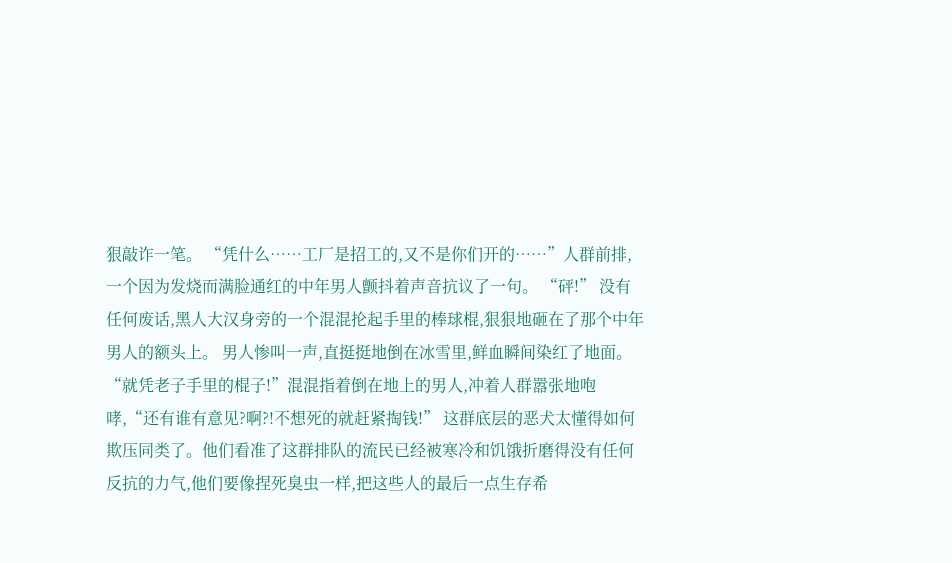狠敲诈一笔。 “凭什么……工厂是招工的,又不是你们开的……”人群前排,一个因为发烧而满脸通红的中年男人颤抖着声音抗议了一句。 “砰!” 没有任何废话,黑人大汉身旁的一个混混抡起手里的棒球棍,狠狠地砸在了那个中年男人的额头上。 男人惨叫一声,直挺挺地倒在冰雪里,鲜血瞬间染红了地面。 “就凭老子手里的棍子!”混混指着倒在地上的男人,冲着人群嚣张地咆哮,“还有谁有意见?啊?!不想死的就赶紧掏钱!” 这群底层的恶犬太懂得如何欺压同类了。他们看准了这群排队的流民已经被寒冷和饥饿折磨得没有任何反抗的力气,他们要像捏死臭虫一样,把这些人的最后一点生存希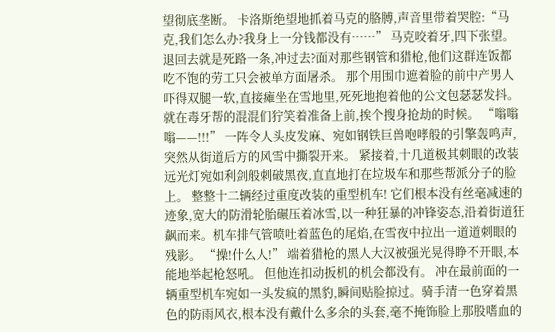望彻底垄断。 卡洛斯绝望地抓着马克的胳膊,声音里带着哭腔:“马克,我们怎么办?我身上一分钱都没有……” 马克咬着牙,四下张望。退回去就是死路一条,冲过去?面对那些钢管和猎枪,他们这群连饭都吃不饱的劳工只会被单方面屠杀。 那个用围巾遮着脸的前中产男人吓得双腿一软,直接瘫坐在雪地里,死死地抱着他的公文包瑟瑟发抖。 就在毒牙帮的混混们狞笑着准备上前,挨个搜身抢劫的时候。 “嗡嗡嗡——!!!” 一阵令人头皮发麻、宛如钢铁巨兽咆哮般的引擎轰鸣声,突然从街道后方的风雪中撕裂开来。 紧接着,十几道极其刺眼的改装远光灯宛如利剑般刺破黑夜,直直地打在垃圾车和那些帮派分子的脸上。 整整十二辆经过重度改装的重型机车! 它们根本没有丝毫减速的迹象,宽大的防滑轮胎碾压着冰雪,以一种狂暴的冲锋姿态,沿着街道狂飙而来。机车排气管喷吐着蓝色的尾焰,在雪夜中拉出一道道刺眼的残影。 “操!什么人!” 端着猎枪的黑人大汉被强光晃得睁不开眼,本能地举起枪怒吼。 但他连扣动扳机的机会都没有。 冲在最前面的一辆重型机车宛如一头发疯的黑豹,瞬间贴脸掠过。骑手清一色穿着黑色的防雨风衣,根本没有戴什么多余的头套,毫不掩饰脸上那股嗜血的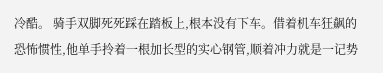冷酷。 骑手双脚死死踩在踏板上,根本没有下车。借着机车狂飙的恐怖惯性,他单手拎着一根加长型的实心钢管,顺着冲力就是一记势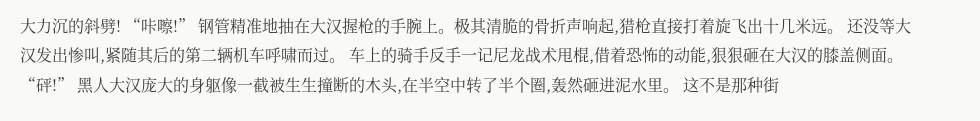大力沉的斜劈! “咔嚓!” 钢管精准地抽在大汉握枪的手腕上。极其清脆的骨折声响起,猎枪直接打着旋飞出十几米远。 还没等大汉发出惨叫,紧随其后的第二辆机车呼啸而过。 车上的骑手反手一记尼龙战术甩棍,借着恐怖的动能,狠狠砸在大汉的膝盖侧面。 “砰!” 黑人大汉庞大的身躯像一截被生生撞断的木头,在半空中转了半个圈,轰然砸进泥水里。 这不是那种街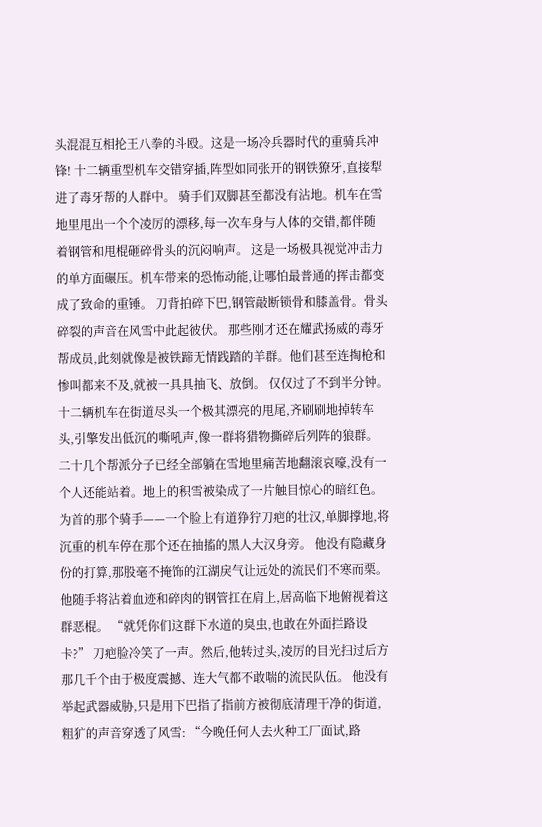头混混互相抡王八拳的斗殴。这是一场冷兵器时代的重骑兵冲锋! 十二辆重型机车交错穿插,阵型如同张开的钢铁獠牙,直接犁进了毒牙帮的人群中。 骑手们双脚甚至都没有沾地。机车在雪地里甩出一个个凌厉的漂移,每一次车身与人体的交错,都伴随着钢管和甩棍砸碎骨头的沉闷响声。 这是一场极具视觉冲击力的单方面碾压。机车带来的恐怖动能,让哪怕最普通的挥击都变成了致命的重锤。 刀背拍碎下巴,钢管敲断锁骨和膝盖骨。骨头碎裂的声音在风雪中此起彼伏。 那些刚才还在耀武扬威的毒牙帮成员,此刻就像是被铁蹄无情践踏的羊群。他们甚至连掏枪和惨叫都来不及,就被一具具抽飞、放倒。 仅仅过了不到半分钟。 十二辆机车在街道尽头一个极其漂亮的甩尾,齐刷刷地掉转车头,引擎发出低沉的嘶吼声,像一群将猎物撕碎后列阵的狼群。 二十几个帮派分子已经全部躺在雪地里痛苦地翻滚哀嚎,没有一个人还能站着。地上的积雪被染成了一片触目惊心的暗红色。 为首的那个骑手——一个脸上有道狰狞刀疤的壮汉,单脚撑地,将沉重的机车停在那个还在抽搐的黑人大汉身旁。 他没有隐藏身份的打算,那股毫不掩饰的江湖戾气让远处的流民们不寒而栗。他随手将沾着血迹和碎肉的钢管扛在肩上,居高临下地俯视着这群恶棍。 “就凭你们这群下水道的臭虫,也敢在外面拦路设卡?” 刀疤脸冷笑了一声。然后,他转过头,凌厉的目光扫过后方那几千个由于极度震撼、连大气都不敢喘的流民队伍。 他没有举起武器威胁,只是用下巴指了指前方被彻底清理干净的街道,粗犷的声音穿透了风雪: “今晚任何人去火种工厂面试,路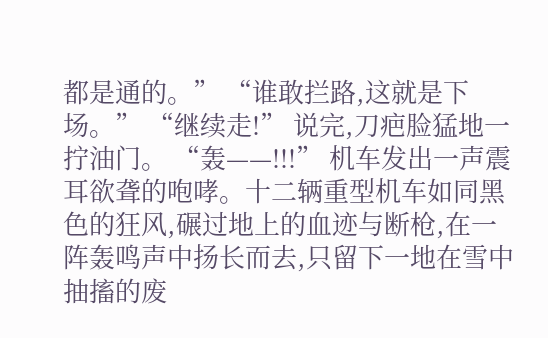都是通的。” “谁敢拦路,这就是下场。” “继续走!” 说完,刀疤脸猛地一拧油门。 “轰——!!!” 机车发出一声震耳欲聋的咆哮。十二辆重型机车如同黑色的狂风,碾过地上的血迹与断枪,在一阵轰鸣声中扬长而去,只留下一地在雪中抽搐的废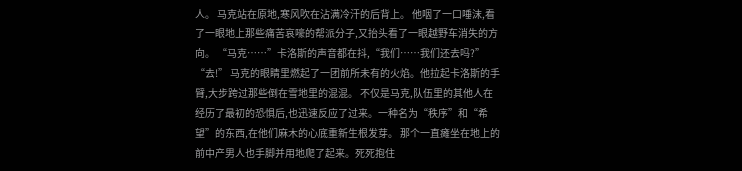人。 马克站在原地,寒风吹在沾满冷汗的后背上。 他咽了一口唾沫,看了一眼地上那些痛苦哀嚎的帮派分子,又抬头看了一眼越野车消失的方向。 “马克……”卡洛斯的声音都在抖,“我们……我们还去吗?” “去!” 马克的眼睛里燃起了一团前所未有的火焰。他拉起卡洛斯的手臂,大步跨过那些倒在雪地里的混混。 不仅是马克,队伍里的其他人在经历了最初的恐惧后,也迅速反应了过来。一种名为“秩序”和“希望”的东西,在他们麻木的心底重新生根发芽。 那个一直瘫坐在地上的前中产男人也手脚并用地爬了起来。死死抱住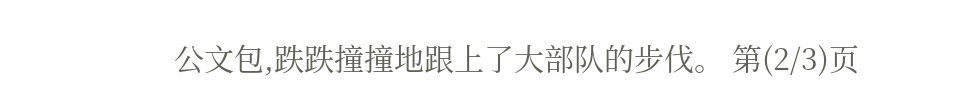公文包,跌跌撞撞地跟上了大部队的步伐。 第(2/3)页